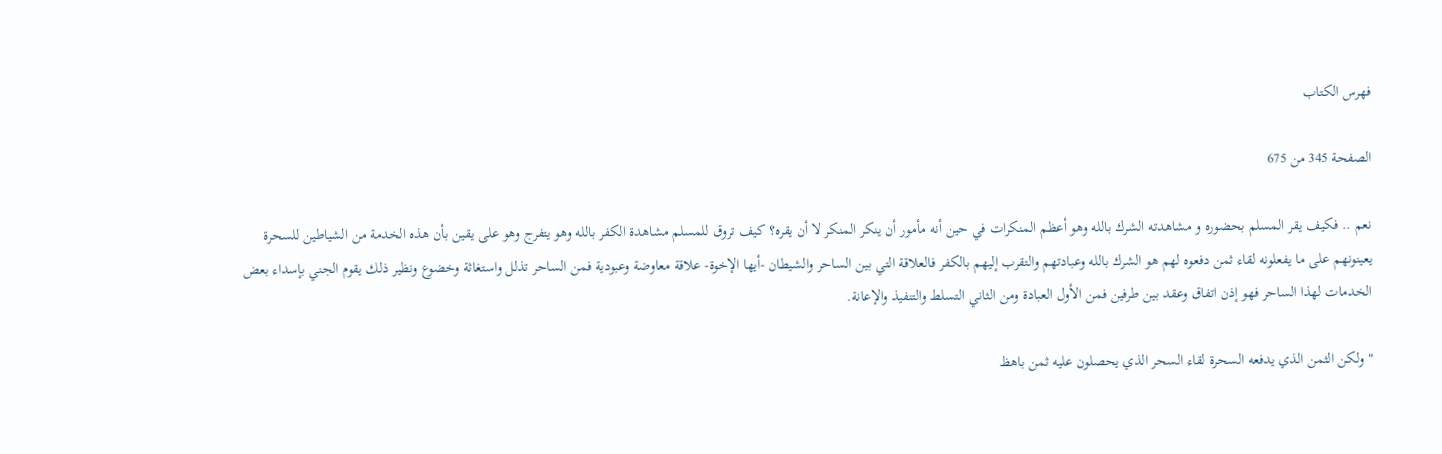فهرس الكتاب

الصفحة 345 من 675

نعم .. فكيف يقر المسلم بحضوره و مشاهدته الشرك بالله وهو أعظم المنكرات في حين أنه مأمور أن ينكر المنكر لا أن يقره؟ كيف تروق للمسلم مشاهدة الكفر بالله وهو يتفرج وهو على يقين بأن هذه الخدمة من الشياطين للسحرة يعينونهم على ما يفعلونه لقاء ثمن دفعوه لهم هو الشرك بالله وعبادتهم والتقرب إليهم بالكفر فالعلاقة التي بين الساحر والشيطان -أيها الإخوة- علاقة معاوضة وعبودية فمن الساحر تذلل واستغاثة وخضوع ونظير ذلك يقوم الجني بإسداء بعض الخدمات لهذا الساحر فهو إذن اتفاق وعقد بين طرفين فمن الأول العبادة ومن الثاني التسلط والتنفيذ والإعانة.

"ولكن الثمن الذي يدفعه السحرة لقاء السحر الذي يحصلون عليه ثمن باهظ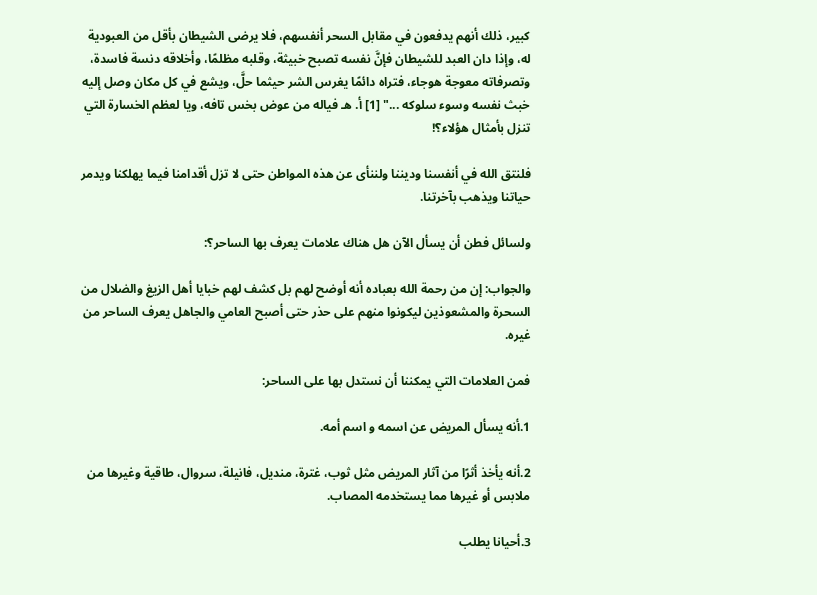كبير، ذلك أنهم يدفعون في مقابل السحر أنفسهم، فلا يرضى الشيطان بأقل من العبودية له، وإذا دان العبد للشيطان فإنَّ نفسه تصبح خبيثة، وقلبه مظلمًا، وأخلاقه دنسة فاسدة، وتصرفاته معوجة هوجاء، فتراه دائمًا يغرس الشر حيثما حلَّ، ويشع في كل مكان وصل إليه خبث نفسه وسوء سلوكه ..." [1] أ. هـ فياله من عوض بخس تافه، ويا لعظم الخسارة التي تنزل بأمثال هؤلاء؟!

فلنتق الله في أنفسنا وديننا ولننأى عن هذه المواطن حتى لا تزل أقدامنا فيما يهلكنا ويدمر حياتنا ويذهب بآخرتنا.

ولسائل فطن أن يسأل الآن هل هناك علامات يعرف بها الساحر؟:

والجواب: إن من رحمة الله بعباده أنه أوضح لهم بل كشف لهم خبايا أهل الزيغ والضلال من السحرة والمشعوذين ليكونوا منهم على حذر حتى أصبح العامي والجاهل يعرف الساحر من غيره.

فمن العلامات التي يمكننا أن نستدل بها على الساحر:

1.أنه يسأل المريض عن اسمه و اسم أمه.

2.أنه يأخذ أثرًا من آثار المريض مثل ثوب، غترة، منديل، فانيلة، سروال، طاقية وغيرها من ملابس أو غيرها مما يستخدمه المصاب.

3.أحيانا يطلب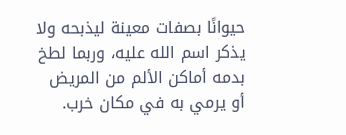حيوانًا بصفات معينة ليذبحه ولا يذكر اسم الله عليه، وربما لطخ بدمه أماكن الألم من المريض أو يرمي به في مكان خرب.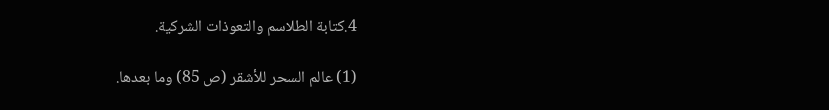4.كتابة الطلاسم والتعوذات الشركية.

(1) عالم السحر للأشقر (ص 85) وما بعدها.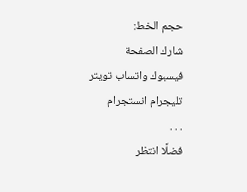حجم الخط:
شارك الصفحة
فيسبوك واتساب تويتر تليجرام انستجرام
. . .
فضلًا انتظر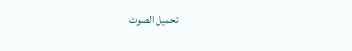تحميل الصوت